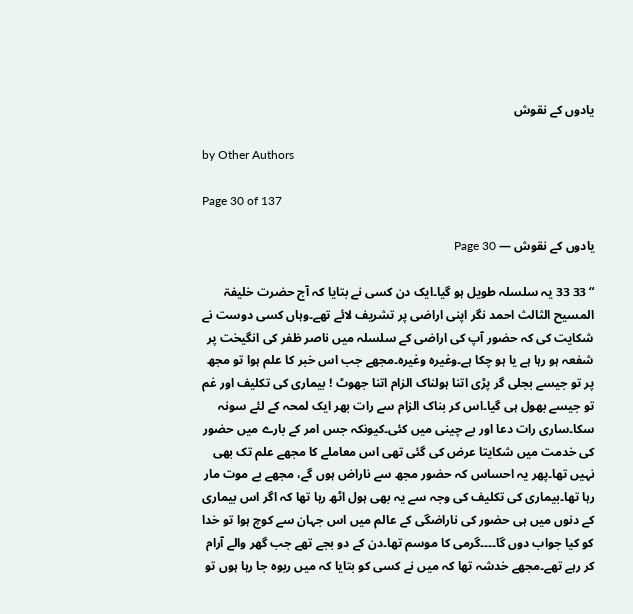یادوں کے نقوش

by Other Authors

Page 30 of 137

یادوں کے نقوش — Page 30

“ 33 33 یہ سلسلہ طویل ہو گیا۔ایک دن کسی نے بتایا کہ آج حضرت خلیفۃ المسیح الثالث احمد نگر اپنی اراضی پر تشریف لائے تھے۔وہاں کسی دوست نے شکایت کی کہ حضور آپ کی اراضی کے سلسلہ میں ناصر ظفر کی انگیخت پر شفعہ ہو رہا ہے یا ہو چکا ہے۔وغیرہ وغيره۔مجھے جب اس خبر کا علم ہوا تو مجھ پر تو جیسے بجلی گر پڑی اتنا ہولناک الزام اتنا جھوٹ ! بیماری کی تکلیف اور غم تو جیسے بھول ہی گیا۔اس کر بناک الزام سے رات بھر ایک لمحہ کے لئے سونہ سکا۔ساری رات دعا اور بے چینی میں کئی۔کیونکہ جس امر کے بارے میں حضور کی خدمت میں شکایتا عرض کی گئی تھی اس معاملے کا مجھے علم تک بھی نہیں تھا۔پھر یہ احساس کہ حضور مجھ سے ناراض ہوں گے، مجھے بے موت مار رہا تھا۔بیماری کی تکلیف کی وجہ سے یہ بھی ہول اٹھ رہا تھا کہ اگر اس بیماری کے دنوں میں ہی حضور کی ناراضگی کے عالم میں اس جہان سے کوچ ہوا تو خدا کو کیا جواب دوں گا۔۔۔۔گرمی کا موسم تھا۔دن کے دو بجے تھے جب گھر والے آرام کر رہے تھے۔مجھے خدشہ تھا کہ میں نے کسی کو بتایا کہ میں ربوہ جا رہا ہوں تو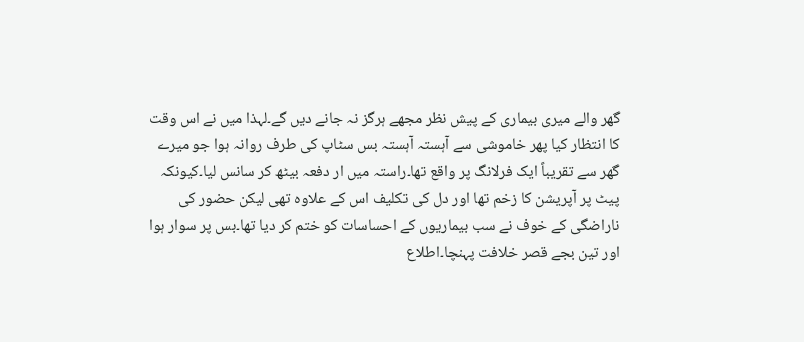گھر والے میری بیماری کے پیش نظر مجھے ہرگز نہ جانے دیں گے۔لہذا میں نے اس وقت کا انتظار کیا پھر خاموشی سے آہستہ آہستہ بس سٹاپ کی طرف روانہ ہوا جو میرے گھر سے تقریباً ایک فرلانگ پر واقع تھا۔راستہ میں ار دفعہ بیٹھ کر سانس لیا۔کیونکہ پیٹ پر آپریشن کا زخم تھا اور دل کی تکلیف اس کے علاوہ تھی لیکن حضور کی ناراضگی کے خوف نے سب بیماریوں کے احساسات کو ختم کر دیا تھا۔بس پر سوار ہوا اور تین بجے قصر خلافت پہنچا۔اطلاع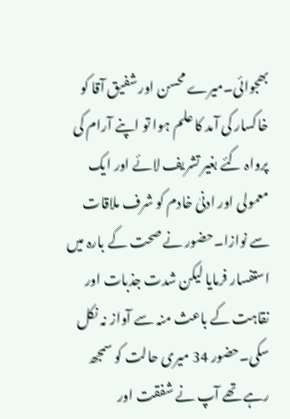بھجوائی۔میرے محسن اور شفیق آقا کو خاکسار کی آمد کا علم ہوا تو اپنے آرام کی پرواہ کئے بغیر تشریف لائے اور ایک معمولی اور ادنیٰ خادم کو شرف ملاقات سے نوازا۔حضور نے صحت کے بارہ میں استفسار فرمایا لیکن شدت جذبات اور نقاہت کے باعث منہ سے آواز نہ نکل سکی۔حضور 34 میری حالت کو سمجھ رہے تھے آپ نے شفقت اور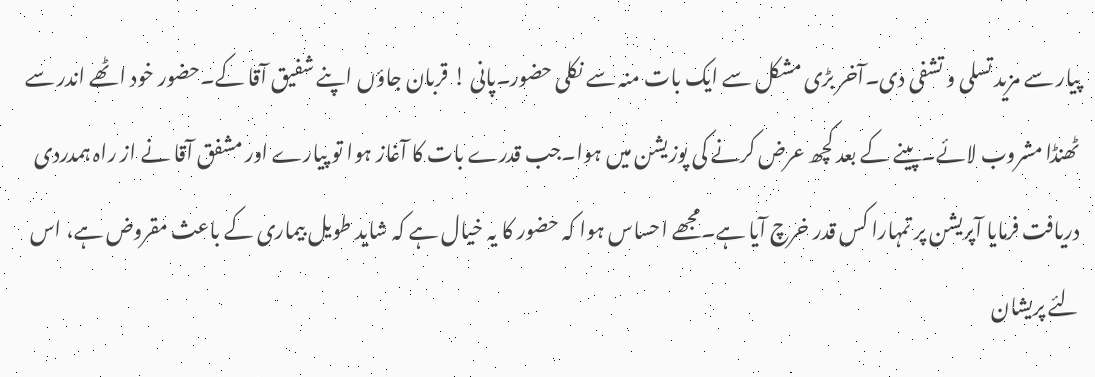پیار سے مزید تسلی و تشفی دی۔آخر بڑی مشکل سے ایک بات منہ سے نکلی حضور۔پانی ! قربان جاؤں اپنے شفیق آقا کے۔حضور خود اٹھے اندر سے ٹھنڈا مشروب لائے۔پینے کے بعد کچھ عرض کرنے کی پوزیشن میں ہوا۔جب قدرے بات کا آغاز ہوا تو پیارے اور مشفق آقا نے از راہ ہمدردی دریافت فرمایا آپریشن پر تمہارا کس قدر خرچ آیا ہے۔مجھے احساس ہوا کہ حضور کا یہ خیال ہے کہ شاید طویل بیماری کے باعث مقروض ہے، اس لئے پریشان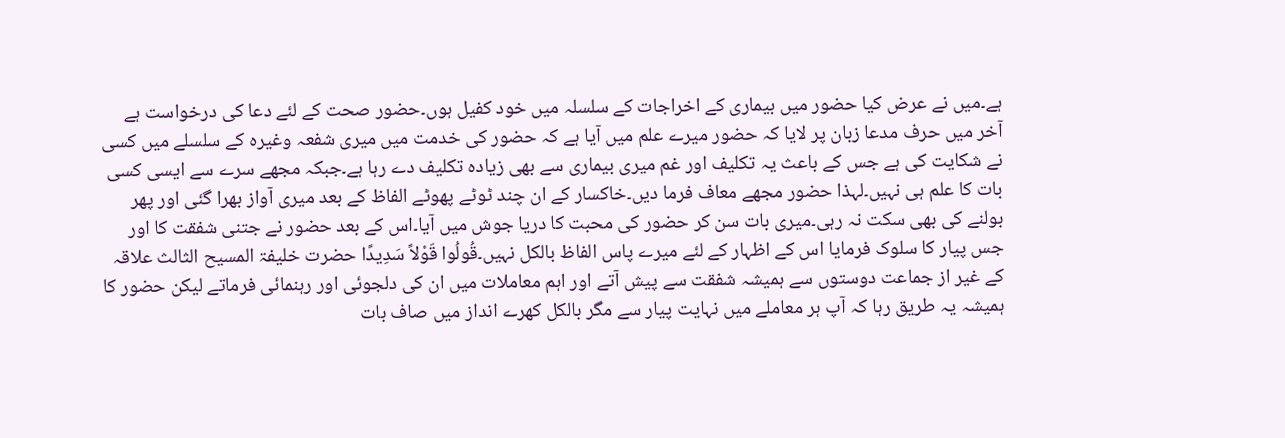ہے۔میں نے عرض کیا حضور میں بیماری کے اخراجات کے سلسلہ میں خود کفیل ہوں۔حضور صحت کے لئے دعا کی درخواست ہے آخر میں حرف مدعا زبان پر لایا کہ حضور میرے علم میں آیا ہے کہ حضور کی خدمت میں میری شفعہ وغیرہ کے سلسلے میں کسی نے شکایت کی ہے جس کے باعث یہ تکلیف اور غم میری بیماری سے بھی زیادہ تکلیف دے رہا ہے۔جبکہ مجھے سرے سے ایسی کسی بات کا علم ہی نہیں۔لہذا حضور مجھے معاف فرما دیں۔خاکسار کے ان چند ٹوٹے پھوٹے الفاظ کے بعد میری آواز بھرا گئی اور پھر بولنے کی بھی سکت نہ رہی۔میری بات سن کر حضور کی محبت کا دریا جوش میں آیا۔اس کے بعد حضور نے جتنی شفقت کا اور جس پیار کا سلوک فرمایا اس کے اظہار کے لئے میرے پاس الفاظ بالکل نہیں۔قُولُوا قَوْلاً سَدِيدًا حضرت خلیفۃ المسیح الثالث علاقہ کے غیر از جماعت دوستوں سے ہمیشہ شفقت سے پیش آتے اور اہم معاملات میں ان کی دلجوئی اور رہنمائی فرماتے لیکن حضور کا ہمیشہ یہ طریق رہا کہ آپ ہر معاملے میں نہایت پیار سے مگر بالکل کھرے انداز میں صاف بات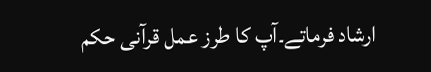ارشاد فرماتے۔آپ کا طرز عمل قرآنی حکم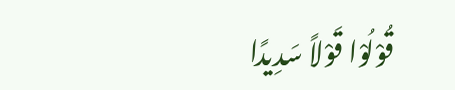قُوْلُوْا قَوْلاً سَدِيدًا